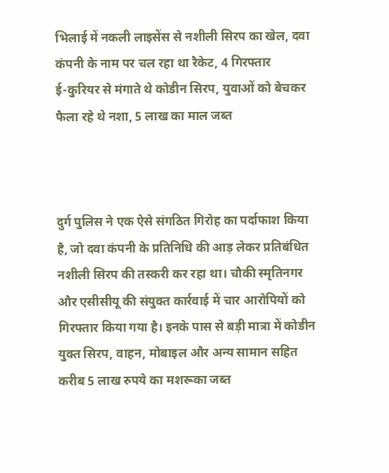भिलाई में नकली लाइसेंस से नशीली सिरप का खेल, दवा कंपनी के नाम पर चल रहा था रैकेट, 4 गिरफ्तार
ई-कुरियर से मंगाते थे कोडीन सिरप, युवाओं को बेचकर फैला रहे थे नशा, 5 लाख का माल जब्त



दुर्ग पुलिस ने एक ऐसे संगठित गिरोह का पर्दाफाश किया है, जो दवा कंपनी के प्रतिनिधि की आड़ लेकर प्रतिबंधित नशीली सिरप की तस्करी कर रहा था। चौकी स्मृतिनगर और एसीसीयू की संयुक्त कार्रवाई में चार आरोपियों को गिरफ्तार किया गया है। इनके पास से बड़ी मात्रा में कोडीन युक्त सिरप, वाहन, मोबाइल और अन्य सामान सहित करीब 5 लाख रुपये का मशरूका जब्त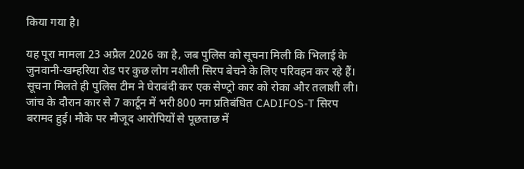किया गया है।

यह पूरा मामला 23 अप्रैल 2026 का है, जब पुलिस को सूचना मिली कि भिलाई के जुनवानी-खम्हरिया रोड पर कुछ लोग नशीली सिरप बेचने के लिए परिवहन कर रहे हैं। सूचना मिलते ही पुलिस टीम ने घेराबंदी कर एक सेण्ट्रो कार को रोका और तलाशी ली। जांच के दौरान कार से 7 कार्टून में भरी 800 नग प्रतिबंधित CADIFOS-T सिरप बरामद हुई। मौके पर मौजूद आरोपियों से पूछताछ में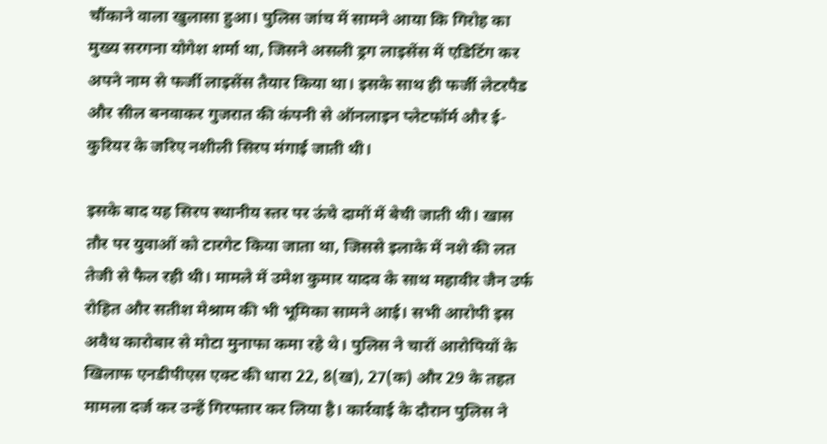चौंकाने वाला खुलासा हुआ। पुलिस जांच में सामने आया कि गिरोह का मुख्य सरगना योगेश शर्मा था, जिसने असली ड्रग लाइसेंस में एडिटिंग कर अपने नाम से फर्जी लाइसेंस तैयार किया था। इसके साथ ही फर्जी लेटरपैड और सील बनवाकर गुजरात की कंपनी से ऑनलाइन प्लेटफॉर्म और ई-कुरियर के जरिए नशीली सिरप मंगाई जाती थी।

इसके बाद यह सिरप स्थानीय स्तर पर ऊंचे दामों में बेची जाती थी। खास तौर पर युवाओं को टारगेट किया जाता था, जिससे इलाके में नशे की लत तेजी से फैल रही थी। मामले में उमेश कुमार यादव के साथ महावीर जैन उर्फ रोहित और सतीश मेश्राम की भी भूमिका सामने आई। सभी आरोपी इस अवैध कारोबार से मोटा मुनाफा कमा रहे थे। पुलिस ने चारों आरोपियों के खिलाफ एनडीपीएस एक्ट की धारा 22, 8(ख), 27(क) और 29 के तहत मामला दर्ज कर उन्हें गिरफ्तार कर लिया है। कार्रवाई के दौरान पुलिस ने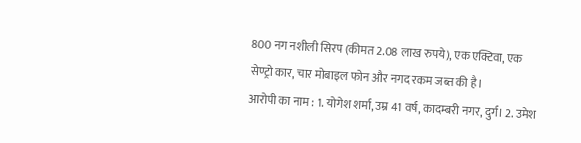800 नग नशीली सिरप (कीमत 2.08 लाख रुपये), एक एक्टिवा, एक सेण्ट्रो कार, चार मोबाइल फोन और नगद रकम जब्त की है।
आरोपी का नाम : 1. योगेश शर्मा, उम्र 41 वर्ष, कादम्बरी नगर, दुर्ग। 2. उमेश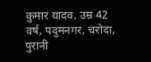कुमार यादव, उम्र 42 वर्ष, पदुमनगर, चरोदा, पुरानी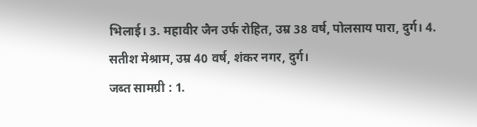भिलाई। 3. महावीर जैन उर्फ रोहित, उम्र 38 वर्ष, पोलसाय पारा, दुर्ग। 4. सतीश मेश्राम, उम्र 40 वर्ष, शंकर नगर, दुर्ग।
जब्त सामग्री : 1.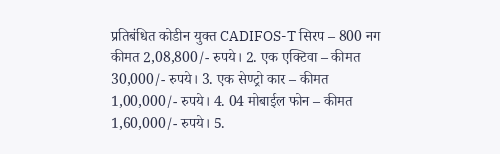प्रतिबंधित कोडीन युक्त CADIFOS-T सिरप – 800 नग कीमत 2,08,800/- रुपये। 2. एक एक्टिवा – कीमत 30,000/- रुपये। 3. एक सेण्ट्रो कार – कीमत 1,00,000/- रुपये। 4. 04 मोबाईल फोन – कीमत 1,60,000/- रुपये। 5.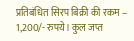प्रतिबंधित सिरप बिक्री की रकम – 1,200/- रुपये। कुल जप्त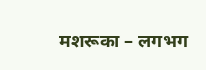मशरूका – लगभग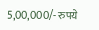5,00,000/- रुपये